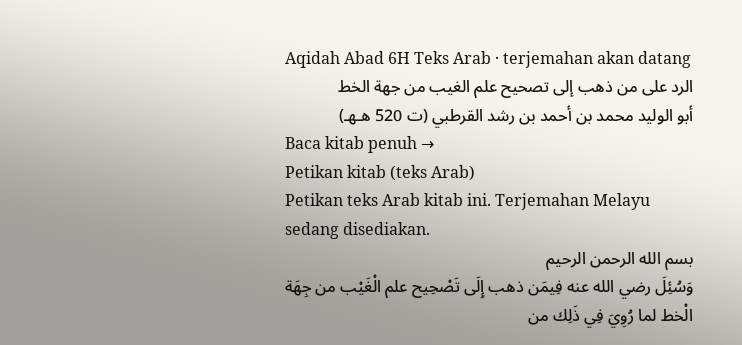Aqidah Abad 6H Teks Arab · terjemahan akan datang
الرد على من ذهب إلى تصحيح علم الغيب من جهة الخط
أبو الوليد محمد بن أحمد بن رشد القرطبي (ت 520 هـهـ)
Baca kitab penuh →
Petikan kitab (teks Arab)
Petikan teks Arab kitab ini. Terjemahan Melayu sedang disediakan.
بسم الله الرحمن الرحيم
وَسُئِلَ رضي الله عنه فِيمَن ذهب إِلَى تَصْحِيح علم الْغَيْب من جِهَة الْخط لما رُوِيَ فِي ذَلِك من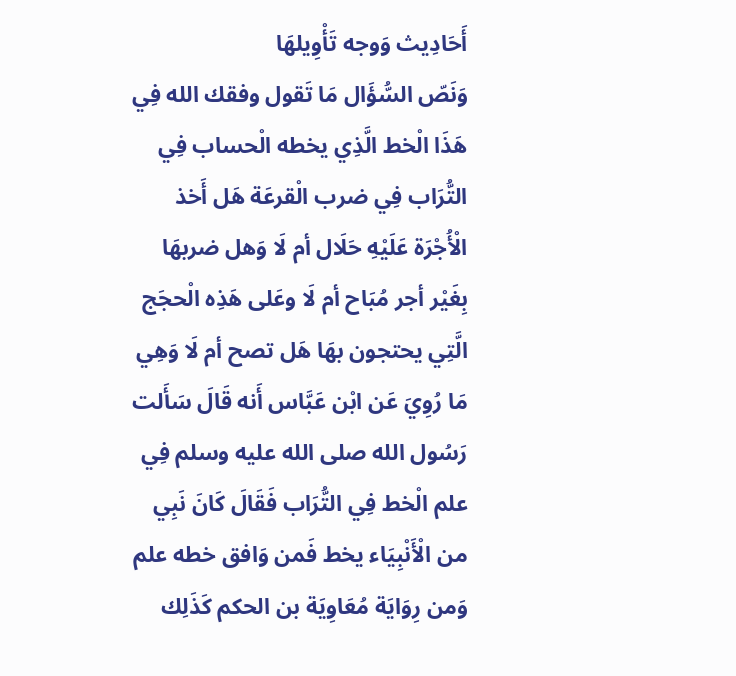أَحَادِيث وَوجه تَأْوِيلهَا
وَنَصّ السُّؤَال مَا تَقول وفقك الله فِي هَذَا الْخط الَّذِي يخطه الْحساب فِي التُّرَاب فِي ضرب الْقرعَة هَل أَخذ الْأُجْرَة عَلَيْهِ حَلَال أم لَا وَهل ضربهَا بِغَيْر أجر مُبَاح أم لَا وعَلى هَذِه الْحجَج الَّتِي يحتجون بهَا هَل تصح أم لَا وَهِي مَا رُوِيَ عَن ابْن عَبَّاس أَنه قَالَ سَأَلت رَسُول الله صلى الله عليه وسلم فِي علم الْخط فِي التُّرَاب فَقَالَ كَانَ نَبِي من الْأَنْبِيَاء يخط فَمن وَافق خطه علم وَمن رِوَايَة مُعَاوِيَة بن الحكم كَذَلِك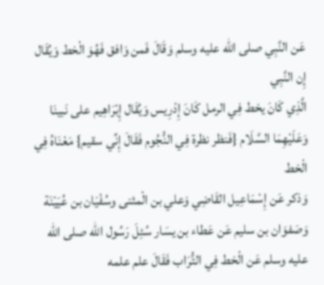عَن النَّبِي صلى الله عليه وسلم وَقَالَ فَمن وَافق فَهُوَ الْخط وَيُقَال إِن النَّبِي
الَّذِي كَانَ يخط فِي الرمل كَانَ إِدْرِيس وَيُقَال إِبْرَاهِيم على نَبينَا وَعَلَيْهِمَا السَّلَام {فَنظر نظرة فِي النُّجُوم فَقَالَ إِنِّي سقيم} مَعْنَاهُ فِي الْخط
وَذكر عَن إِسْمَاعِيل القَاضِي وَعلي بن الْمثنى وسُفْيَان بن عُيَيْنَة وَصَفوَان بن سليم عَن عَطاء بن يسَار سُئِلَ رَسُول الله صلى الله عليه وسلم عَن الْخط فِي التُّرَاب فَقَالَ علم علمه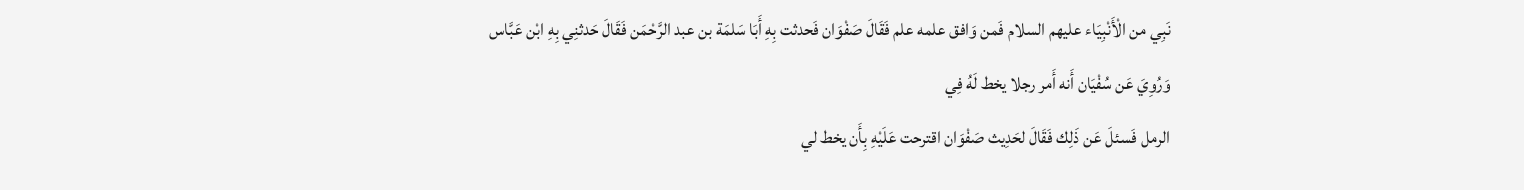نَبِي من الْأَنْبِيَاء عليهم السلام فَمن وَافق علمه علم فَقَالَ صَفْوَان فَحدثت بِهِ أَبَا سَلمَة بن عبد الرَّحْمَن فَقَالَ حَدثنِي بِهِ ابْن عَبَّاس
وَرُوِيَ عَن سُفْيَان أَنه أَمر رجلا يخط لَهُ فِي
الرمل فَسئلَ عَن ذَلِك فَقَالَ لحَدِيث صَفْوَان اقترحت عَلَيْهِ بِأَن يخط لي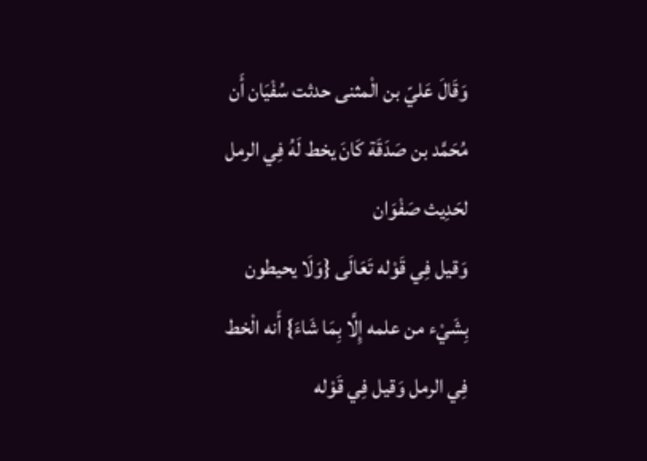وَقَالَ عَليّ بن الْمثنى حدثت سُفْيَان أَن مُحَمَّد بن صَدَقَة كَانَ يخط لَهُ فِي الرمل لحَدِيث صَفْوَان
وَقيل فِي قَوْله تَعَالَى {وَلَا يحيطون بِشَيْء من علمه إِلَّا بِمَا شَاءَ} أَنه الْخط فِي الرمل وَقيل فِي قَوْله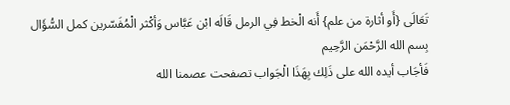تَعَالَى {أَو أثارة من علم} أَنه الْخط فِي الرمل قَالَه ابْن عَبَّاس وَأكْثر الْمُفَسّرين كمل السُّؤَال
بِسم الله الرَّحْمَن الرَّحِيم
فَأجَاب أيده الله على ذَلِك بِهَذَا الْجَواب تصفحت عصمنا الله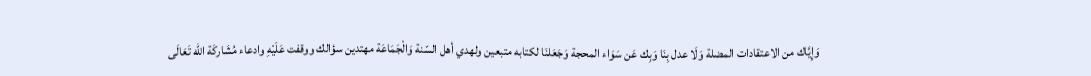وَإِيَّاك من الاعتقادات المضلة وَلَا عدل بِنَا وَبِك عَن سَوَاء المحجة وَجَعَلنَا لكتابه متبعين ولهدي أهل السّنة وَالْجَمَاعَة مهتدين سؤالك ووقفت عَلَيْهِ وادعاء مُشَاركَة الله تَعَالَى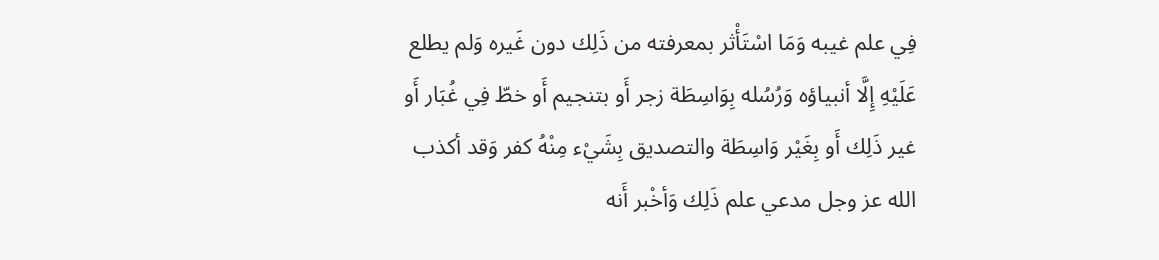فِي علم غيبه وَمَا اسْتَأْثر بمعرفته من ذَلِك دون غَيره وَلم يطلع عَلَيْهِ إِلَّا أنبياؤه وَرُسُله بِوَاسِطَة زجر أَو بتنجيم أَو خطّ فِي غُبَار أَو غير ذَلِك أَو بِغَيْر وَاسِطَة والتصديق بِشَيْء مِنْهُ كفر وَقد أكذب الله عز وجل مدعي علم ذَلِك وَأخْبر أَنه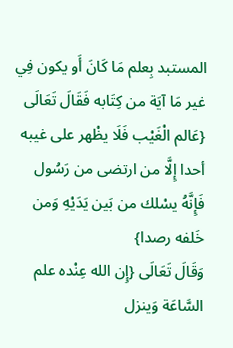المستبد بِعلم مَا كَانَ أَو يكون فِي غير مَا آيَة من كِتَابه فَقَالَ تَعَالَى {عَالم الْغَيْب فَلَا يظْهر على غيبه أحدا إِلَّا من ارتضى من رَسُول فَإِنَّهُ يسْلك من بَين يَدَيْهِ وَمن خَلفه رصدا}
وَقَالَ تَعَالَى {إِن الله عِنْده علم السَّاعَة وَينزل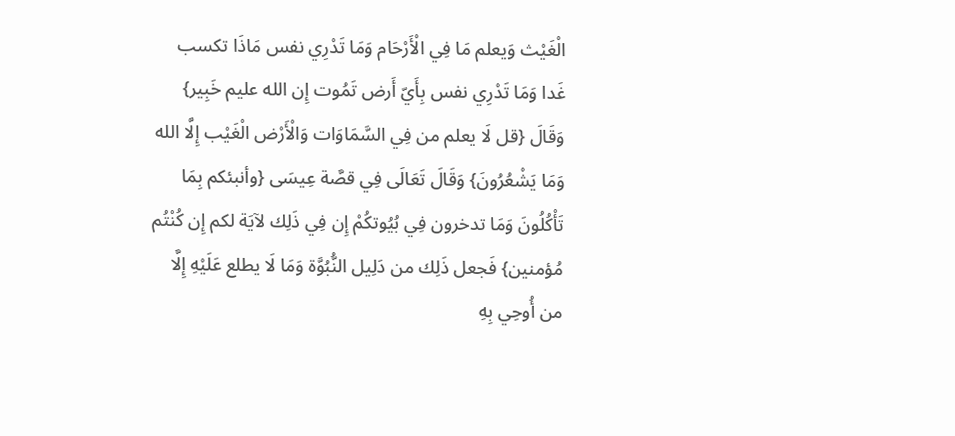الْغَيْث وَيعلم مَا فِي الْأَرْحَام وَمَا تَدْرِي نفس مَاذَا تكسب غَدا وَمَا تَدْرِي نفس بِأَيّ أَرض تَمُوت إِن الله عليم خَبِير} وَقَالَ {قل لَا يعلم من فِي السَّمَاوَات وَالْأَرْض الْغَيْب إِلَّا الله وَمَا يَشْعُرُونَ} وَقَالَ تَعَالَى فِي قصَّة عِيسَى {وأنبئكم بِمَا تَأْكُلُونَ وَمَا تدخرون فِي بُيُوتكُمْ إِن فِي ذَلِك لآيَة لكم إِن كُنْتُم مُؤمنين} فَجعل ذَلِك من دَلِيل النُّبُوَّة وَمَا لَا يطلع عَلَيْهِ إِلَّا من أُوحِي بِهِ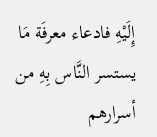إِلَيْهِ فادعاء معرفَة مَا يستسر النَّاس بِهِ من أسرارهم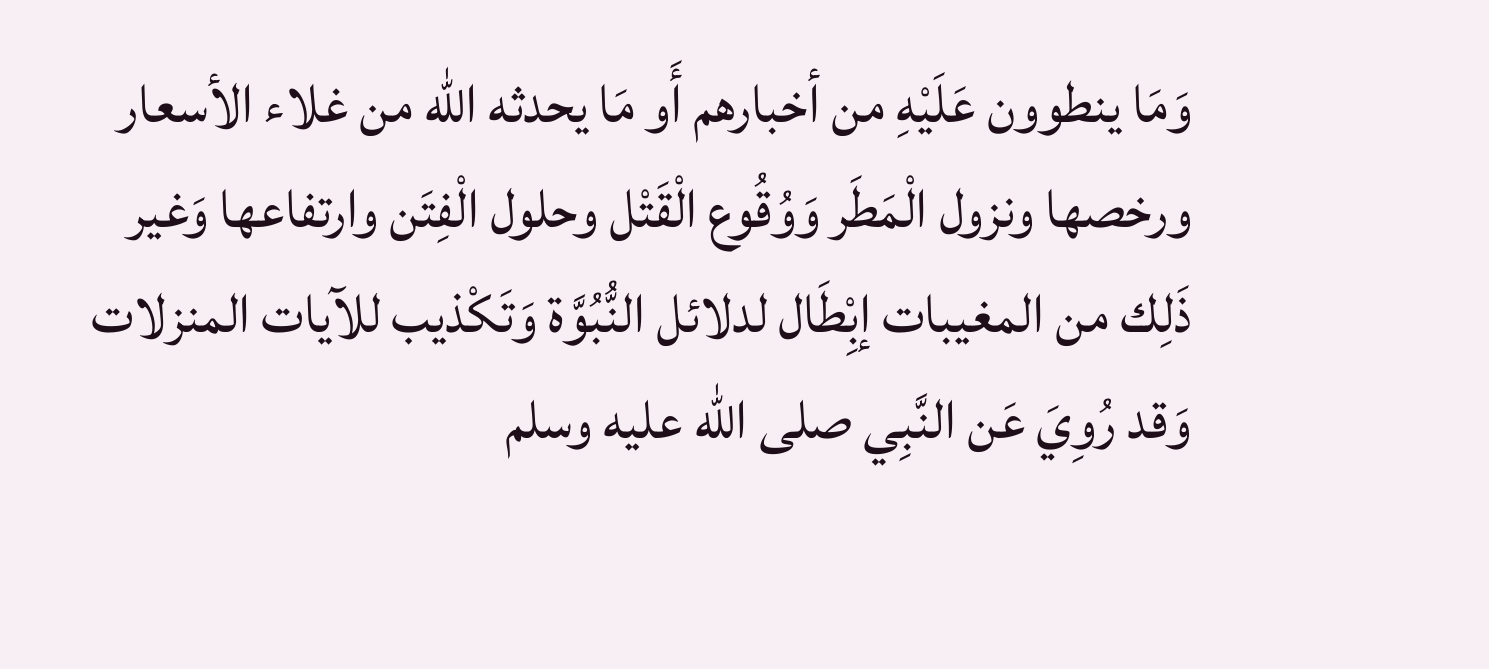وَمَا ينطوون عَلَيْهِ من أخبارهم أَو مَا يحدثه الله من غلاء الأسعار ورخصها ونزول الْمَطَر وَوُقُوع الْقَتْل وحلول الْفِتَن وارتفاعها وَغير
ذَلِك من المغيبات إبِْطَال لدلائل النُّبُوَّة وَتَكْذيب للآيات المنزلات وَقد رُوِيَ عَن النَّبِي صلى الله عليه وسلم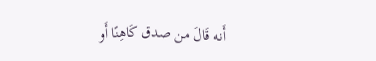أَنه قَالَ من صدق كَاهِنًا أَو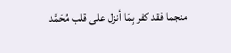منجما فقد كفر بِمَا أنزل على قلب مُحَمَّد